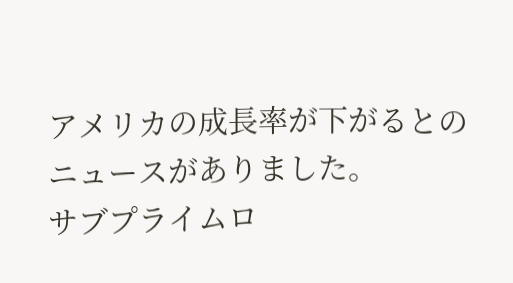アメリカの成長率が下がるとのニュースがありました。
サブプライムロ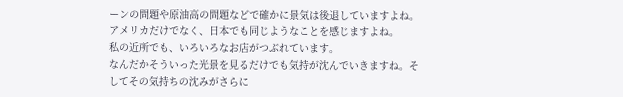ーンの問題や原油高の問題などで確かに景気は後退していますよね。
アメリカだけでなく、日本でも同じようなことを感じますよね。
私の近所でも、いろいろなお店がつぶれています。
なんだかそういった光景を見るだけでも気持が沈んでいきますね。そしてその気持ちの沈みがさらに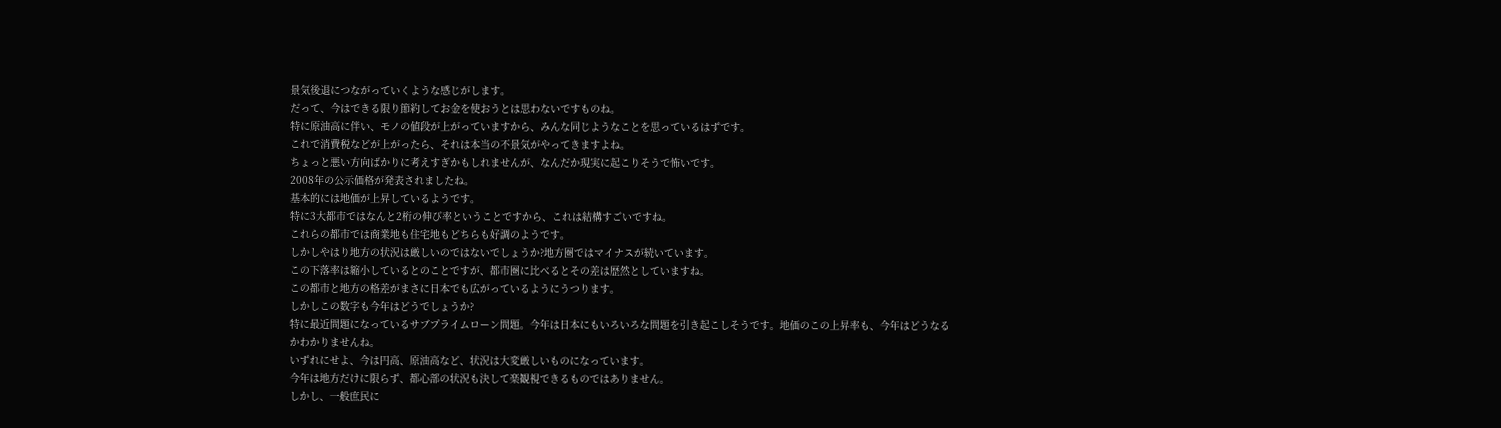景気後退につながっていくような感じがします。
だって、今はできる限り節約してお金を使おうとは思わないですものね。
特に原油高に伴い、モノの値段が上がっていますから、みんな同じようなことを思っているはずです。
これで消費税などが上がったら、それは本当の不景気がやってきますよね。
ちょっと悪い方向ばかりに考えすぎかもしれませんが、なんだか現実に起こりそうで怖いです。
2008年の公示価格が発表されましたね。
基本的には地価が上昇しているようです。
特に3大都市ではなんと2桁の伸び率ということですから、これは結構すごいですね。
これらの都市では商業地も住宅地もどちらも好調のようです。
しかしやはり地方の状況は厳しいのではないでしょうか?地方圏ではマイナスが続いています。
この下落率は縮小しているとのことですが、都市圏に比べるとその差は歴然としていますね。
この都市と地方の格差がまさに日本でも広がっているようにうつります。
しかしこの数字も今年はどうでしょうか?
特に最近問題になっているサブプライムローン問題。今年は日本にもいろいろな問題を引き起こしそうです。地価のこの上昇率も、今年はどうなるかわかりませんね。
いずれにせよ、今は円高、原油高など、状況は大変厳しいものになっています。
今年は地方だけに限らず、都心部の状況も決して楽観視できるものではありません。
しかし、一般庶民に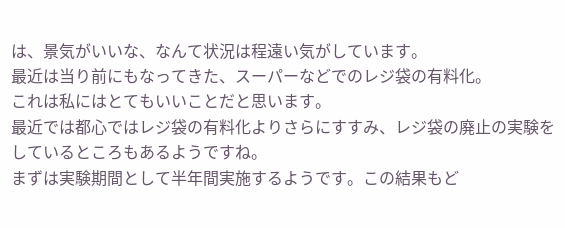は、景気がいいな、なんて状況は程遠い気がしています。
最近は当り前にもなってきた、スーパーなどでのレジ袋の有料化。
これは私にはとてもいいことだと思います。
最近では都心ではレジ袋の有料化よりさらにすすみ、レジ袋の廃止の実験をしているところもあるようですね。
まずは実験期間として半年間実施するようです。この結果もど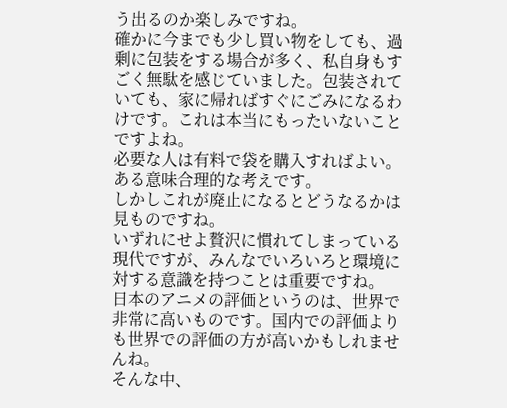う出るのか楽しみですね。
確かに今までも少し買い物をしても、過剰に包装をする場合が多く、私自身もすごく無駄を感じていました。包装されていても、家に帰ればすぐにごみになるわけです。これは本当にもったいないことですよね。
必要な人は有料で袋を購入すればよい。ある意味合理的な考えです。
しかしこれが廃止になるとどうなるかは見ものですね。
いずれにせよ贅沢に慣れてしまっている現代ですが、みんなでいろいろと環境に対する意識を持つことは重要ですね。
日本のアニメの評価というのは、世界で非常に高いものです。国内での評価よりも世界での評価の方が高いかもしれませんね。
そんな中、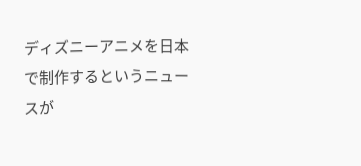ディズニーアニメを日本で制作するというニュースが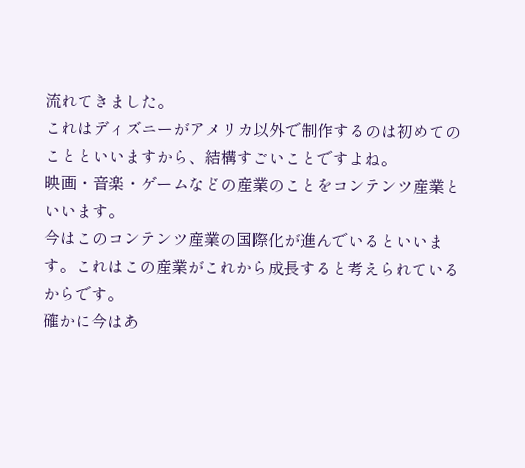流れてきました。
これはディズニーがアメリカ以外で制作するのは初めてのことといいますから、結構すごいことですよね。
映画・音楽・ゲームなどの産業のことをコンテンツ産業といいます。
今はこのコンテンツ産業の国際化が進んでいるといいます。これはこの産業がこれから成長すると考えられているからです。
確かに今はあ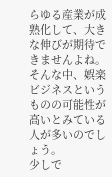らゆる産業が成熟化して、大きな伸びが期待できませんよね。
そんな中、娯楽ビジネスというものの可能性が高いとみている人が多いのでしょう。
少しで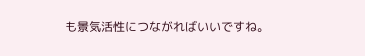も景気活性につながればいいですね。